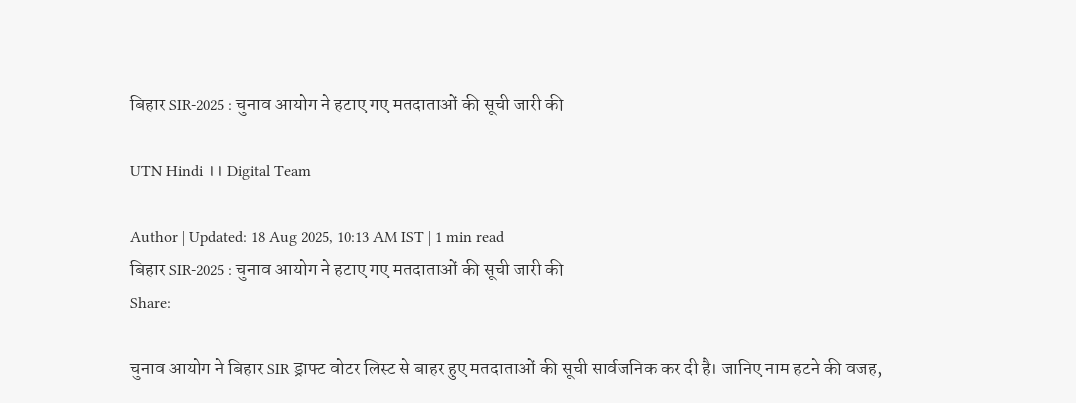बिहार SIR-2025 : चुनाव आयोग ने हटाए गए मतदाताओं की सूची जारी की

UTN Hindi ।। Digital Team

Author | Updated: 18 Aug 2025, 10:13 AM IST | 1 min read
बिहार SIR-2025 : चुनाव आयोग ने हटाए गए मतदाताओं की सूची जारी की
Share:

चुनाव आयोग ने बिहार SIR ड्राफ्ट वोटर लिस्ट से बाहर हुए मतदाताओं की सूची सार्वजनिक कर दी है। जानिए नाम हटने की वजह,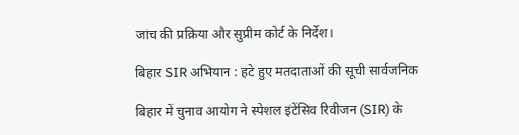जांच की प्रक्रिया और सुप्रीम कोर्ट के निर्देश।

बिहार SIR अभियान : हटे हुए मतदाताओं की सूची सार्वजनिक

बिहार में चुनाव आयोग ने स्पेशल इंटेंसिव रिवीजन (SIR) के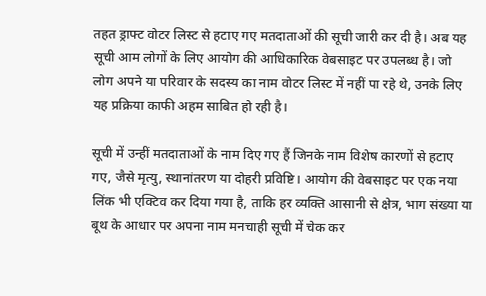तहत ड्राफ्ट वोटर लिस्ट से हटाए गए मतदाताओं की सूची जारी कर दी है। अब यह सूची आम लोगों के लिए आयोग की आधिकारिक वेबसाइट पर उपलब्ध है। जो लोग अपने या परिवार के सदस्य का नाम वोटर लिस्ट में नहीं पा रहे थे, उनके लिए यह प्रक्रिया काफी अहम साबित हो रही है।

सूची में उन्हीं मतदाताओं के नाम दिए गए हैं जिनके नाम विशेष कारणों से हटाए गए, जैसे मृत्यु, स्थानांतरण या दोहरी प्रविष्टि। आयोग की वेबसाइट पर एक नया लिंक भी एक्टिव कर दिया गया है, ताकि हर व्यक्ति आसानी से क्षेत्र, भाग संख्या या बूथ के आधार पर अपना नाम मनचाही सूची में चेक कर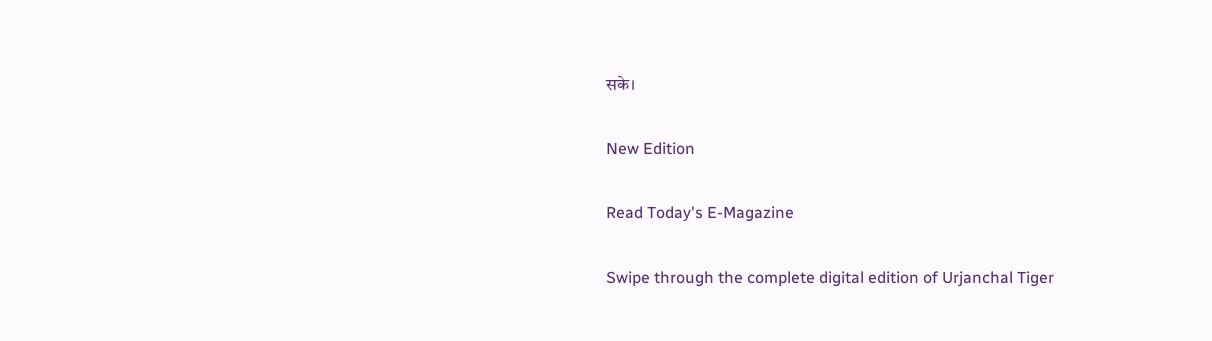सके।

New Edition

Read Today's E-Magazine

Swipe through the complete digital edition of Urjanchal Tiger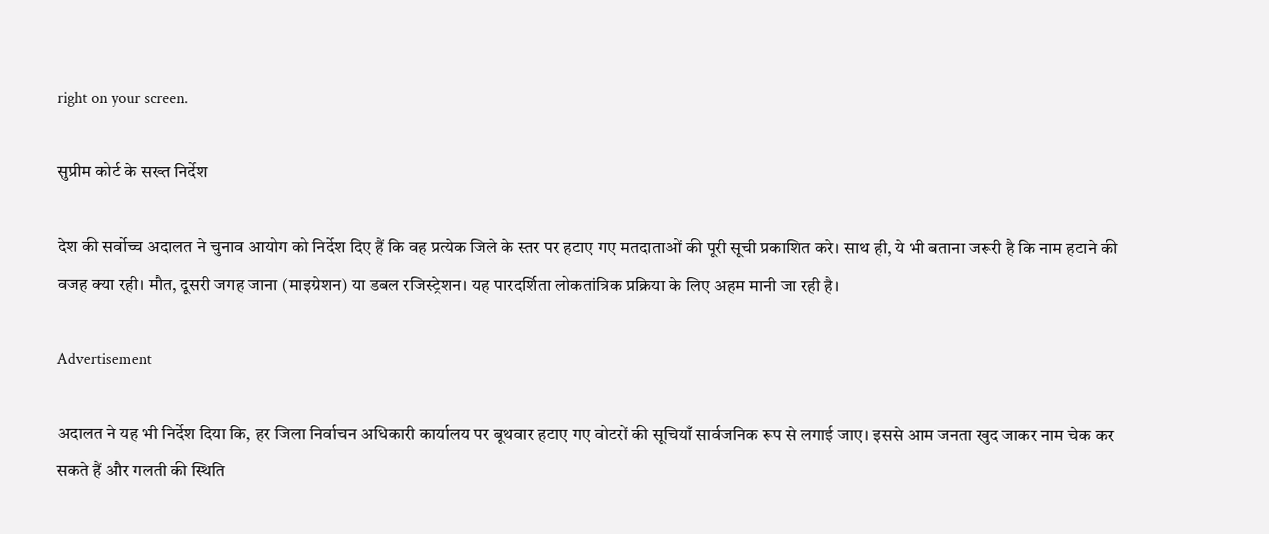right on your screen.

सुप्रीम कोर्ट के सख्त निर्देश

देश की सर्वोच्च अदालत ने चुनाव आयोग को निर्देश दिए हैं कि वह प्रत्येक जिले के स्तर पर हटाए गए मतदाताओं की पूरी सूची प्रकाशित करे। साथ ही, ये भी बताना जरूरी है कि नाम हटाने की वजह क्या रही। मौत, दूसरी जगह जाना (माइग्रेशन) या डबल रजिस्ट्रेशन। यह पारदर्शिता लोकतांत्रिक प्रक्रिया के लिए अहम मानी जा रही है।

Advertisement

अदालत ने यह भी निर्देश दिया कि, हर जिला निर्वाचन अधिकारी कार्यालय पर बूथवार हटाए गए वोटरों की सूचियाँ सार्वजनिक रूप से लगाई जाए। इससे आम जनता खुद जाकर नाम चेक कर सकते हैं और गलती की स्थिति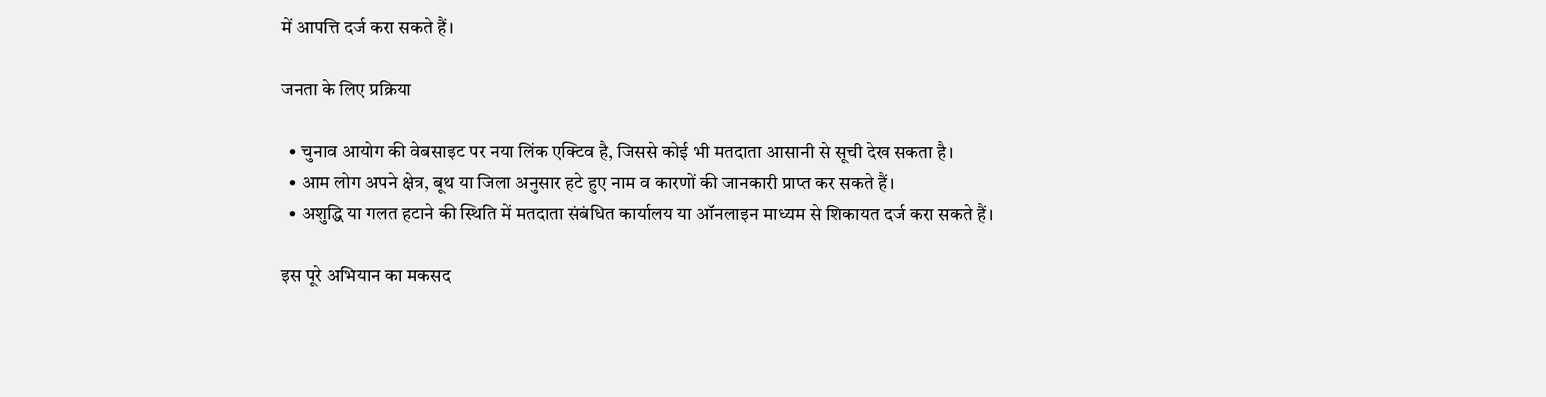में आपत्ति दर्ज करा सकते हैं।

जनता के लिए प्रक्रिया

  • चुनाव आयोग की वेबसाइट पर नया लिंक एक्टिव है, जिससे कोई भी मतदाता आसानी से सूची देख सकता है।
  • आम लोग अपने क्षेत्र, बूथ या जिला अनुसार हटे हुए नाम व कारणों की जानकारी प्राप्त कर सकते हैं।
  • अशुद्धि या गलत हटाने की स्थिति में मतदाता संबंधित कार्यालय या ऑनलाइन माध्यम से शिकायत दर्ज करा सकते हैं।

इस पूरे अभियान का मकसद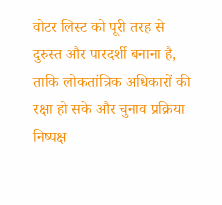वोटर लिस्ट को पूरी तरह से दुरुस्त और पारदर्शी बनाना है, ताकि लोकतांत्रिक अधिकारों की रक्षा हो सके और चुनाव प्रक्रिया निष्पक्ष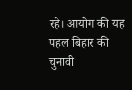रहे। आयोग की यह पहल बिहार की चुनावी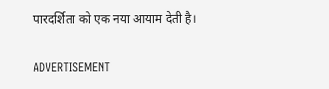पारदर्शिता को एक नया आयाम देती है।

ADVERTISEMENT